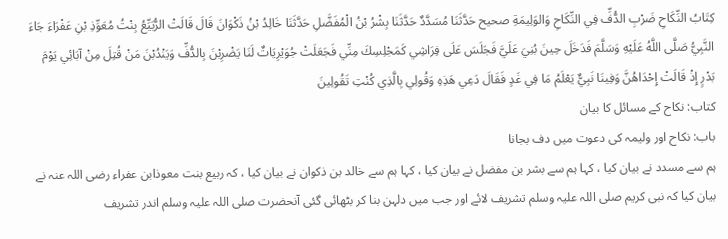كِتَابُ النِّكَاحِ ضَرْبِ الدُّفِّ فِي النِّكَاحِ وَالوَلِيمَةِ صحيح حَدَّثَنَا مُسَدَّدٌ حَدَّثَنَا بِشْرُ بْنُ الْمُفَضَّلِ حَدَّثَنَا خَالِدُ بْنُ ذَكْوَانَ قَالَ قَالَتْ الرُّبَيِّعُ بِنْتُ مُعَوِّذِ بْنِ عَفْرَاءَ جَاءَ النَّبِيُّ صَلَّى اللَّهُ عَلَيْهِ وَسَلَّمَ فَدَخَلَ حِينَ بُنِيَ عَلَيَّ فَجَلَسَ عَلَى فِرَاشِي كَمَجْلِسِكَ مِنِّي فَجَعَلَتْ جُوَيْرِيَاتٌ لَنَا يَضْرِبْنَ بِالدُّفِّ وَيَنْدُبْنَ مَنْ قُتِلَ مِنْ آبَائِي يَوْمَ بَدْرٍ إِذْ قَالَتْ إِحْدَاهُنَّ وَفِينَا نَبِيٌّ يَعْلَمُ مَا فِي غَدٍ فَقَالَ دَعِي هَذِهِ وَقُولِي بِالَّذِي كُنْتِ تَقُولِينَ
کتاب: نکاح کے مسائل کا بیان
باب: نکاح اور ولیمہ کی دعوت میں دف بجانا
ہم سے مسدد نے بیان کیا ، کہا ہم سے بشر بن مفضل نے بیان کیا ، کہا ہم سے خالد بن ذکوان نے بیان کیا ، کہ ربیع بنت معوذابن عفراء رضی اللہ عنہ نے بیان کیا کہ نبی کریم صلی اللہ علیہ وسلم تشریف لائے اور جب میں دلہن بنا کر بٹھائی گئی آنحضرت صلی اللہ علیہ وسلم اندر تشریف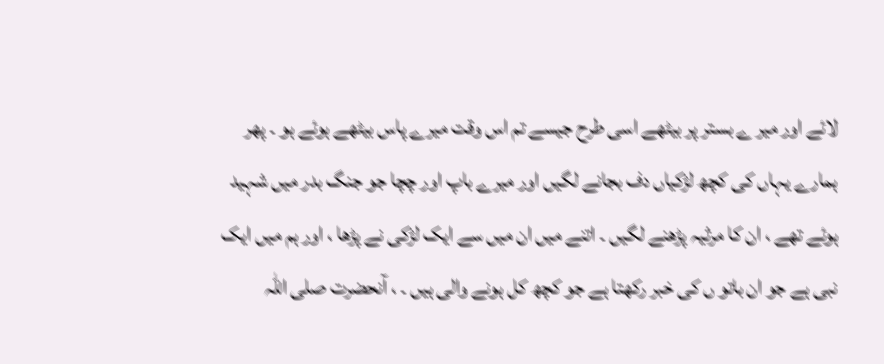لائے اور میر ے بستر پر بیٹھے اسی طرح جیسے تم اس وقت میرے پاس بیٹھے ہوئے ہو ۔ پھر ہمارے یہاں کی کچھ لڑکیاں دف بجانے لگیں اور میرے باپ اور چچا جو جنگ بدر میں شہید ہوئے تھے ، ان کا مرثیہ پڑھنے لگیں ۔ اتنے میں ان میں سے ایک لڑکی نے پڑھا ، اور ہم میں ایک نبی ہے جو ان باتو ں کی خبر رکھتا ہے جو کچھ کل ہونے والی ہیں ۔ ، آنحضرت صلی اللہ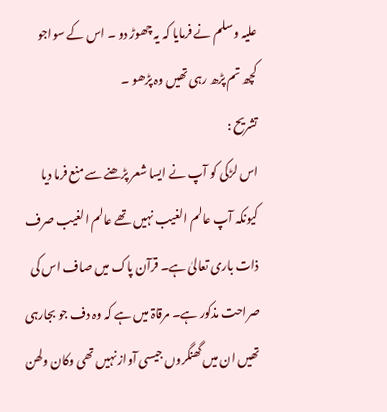علیہ وسلم نے فرمایا کہ یہ چھوڑ دو ۔ اس کے سواجو کچھ تم پڑھ رہی تھیں وہ پڑھو ۔
تشریح :
اس لڑکی کو آپ نے ایسا شعر پڑھنے سے منع فرما دیا کیونکہ آپ عالم الغیب نہیں تھے عالم الغیب صرف ذات باری تعالیٰ ہے۔ قرآن پاک میں صاف اس کی صراحت مذکور ہے۔ مرقاۃ میں ہے کہ وہ دف جو بجارہی تھیں ان میں گھنگروں جیسی آواز نہیں تھی وکان ولھن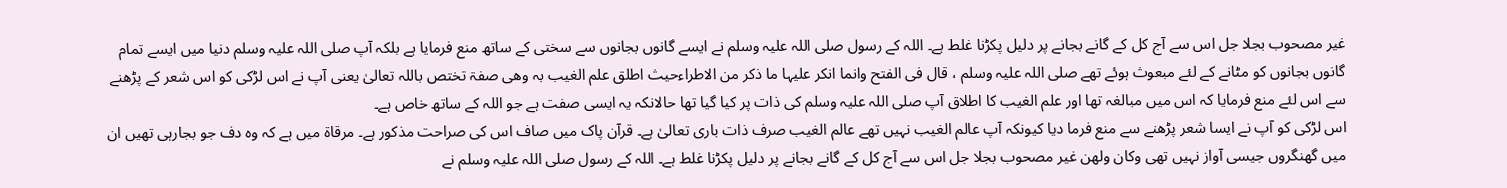غیر مصحوب بجلا جل اس سے آج کل کے گانے بجانے پر دلیل پکڑنا غلط ہے۔ اللہ کے رسول صلی اللہ علیہ وسلم نے ایسے گانوں بجانوں سے سختی کے ساتھ منع فرمایا ہے بلکہ آپ صلی اللہ علیہ وسلم دنیا میں ایسے تمام گانوں بجانوں کو مٹانے کے لئے مبعوث ہوئے تھے صلی اللہ علیہ وسلم ، قال فی الفتح وانما انکر علیہا ما ذکر من الاطراءحیث اطلق علم الغیب بہ وھی صفۃ تختص باللہ تعالیٰ یعنی آپ نے اس لڑکی کو اس شعر کے پڑھنے سے اس لئے منع فرمایا کہ اس میں مبالغہ تھا اور علم الغیب کا اطلاق آپ صلی اللہ علیہ وسلم کی ذات پر کیا گیا تھا حالانکہ یہ ایسی صفت ہے جو اللہ کے ساتھ خاص ہے۔
اس لڑکی کو آپ نے ایسا شعر پڑھنے سے منع فرما دیا کیونکہ آپ عالم الغیب نہیں تھے عالم الغیب صرف ذات باری تعالیٰ ہے۔ قرآن پاک میں صاف اس کی صراحت مذکور ہے۔ مرقاۃ میں ہے کہ وہ دف جو بجارہی تھیں ان میں گھنگروں جیسی آواز نہیں تھی وکان ولھن غیر مصحوب بجلا جل اس سے آج کل کے گانے بجانے پر دلیل پکڑنا غلط ہے۔ اللہ کے رسول صلی اللہ علیہ وسلم نے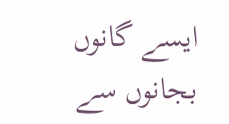ایسے گانوں بجانوں سے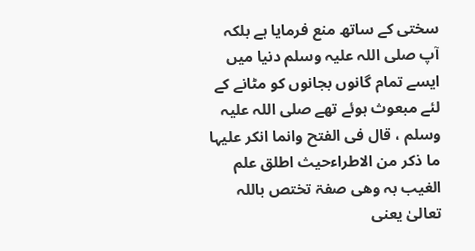سختی کے ساتھ منع فرمایا ہے بلکہ آپ صلی اللہ علیہ وسلم دنیا میں ایسے تمام گانوں بجانوں کو مٹانے کے لئے مبعوث ہوئے تھے صلی اللہ علیہ وسلم ، قال فی الفتح وانما انکر علیہا ما ذکر من الاطراءحیث اطلق علم الغیب بہ وھی صفۃ تختص باللہ تعالیٰ یعنی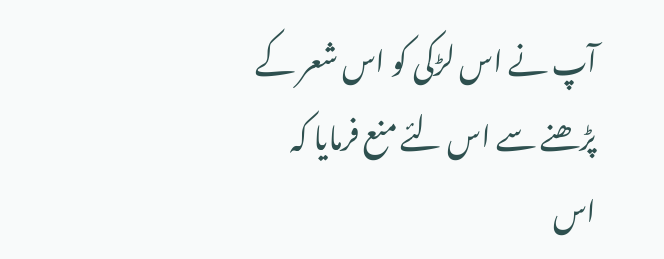آپ نے اس لڑکی کو اس شعر کے پڑھنے سے اس لئے منع فرمایا کہ اس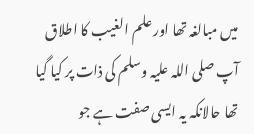میں مبالغہ تھا اور علم الغیب کا اطلاق آپ صلی اللہ علیہ وسلم کی ذات پر کیا گیا تھا حالانکہ یہ ایسی صفت ہے جو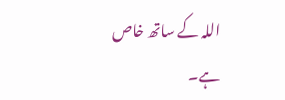اللہ کے ساتھ خاص ہے۔